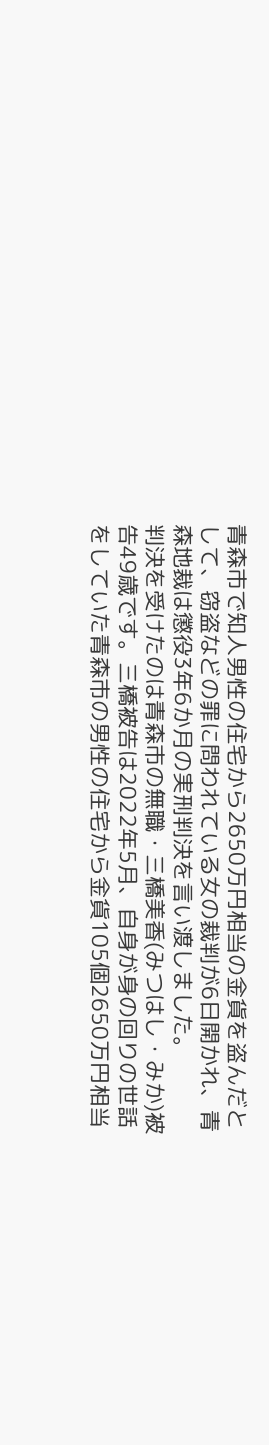青森市で知人男性の住宅から2650万円相当の金貨を盗んだとして、窃盗などの罪に問われている女の裁判が6日開かれ、青森地裁は懲役3年6か月の実刑判決を言い渡しました。
判決を受けたのは青森市の無職・三橋美香(みつはし・みか)被告49歳です。三橋被告は2022年5月、自身が身の回りの世話をしていた青森市の男性の住宅から金貨105個2650万円相当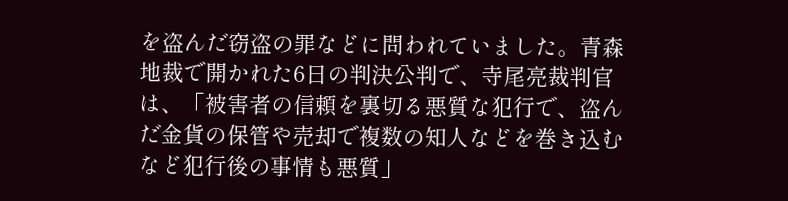を盗んだ窃盗の罪などに問われていました。青森地裁で開かれた6日の判決公判で、寺尾亮裁判官は、「被害者の信頼を裏切る悪質な犯行で、盗んだ金貨の保管や売却で複数の知人などを巻き込むなど犯行後の事情も悪質」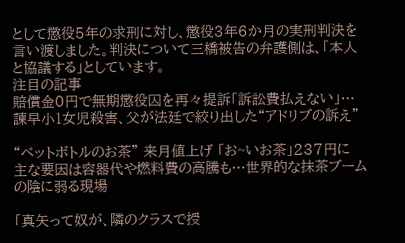として懲役5年の求刑に対し、懲役3年6か月の実刑判決を言い渡しました。判決について三橋被告の弁護側は、「本人と協議する」としています。
注目の記事
賠償金0円で無期懲役囚を再々提訴「訴訟費払えない」…諫早小1女児殺害、父が法廷で絞り出した“アドリブの訴え”

“ペットボトルのお茶” 来月値上げ 「お~いお茶」237円に 主な要因は容器代や燃料費の高騰も…世界的な抹茶ブームの陰に弱る現場

「真矢って奴が、隣のクラスで授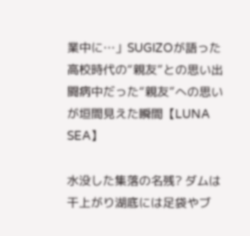業中に…」SUGIZOが語った高校時代の“親友”との思い出 闘病中だった“親友”への思いが垣間見えた瞬間【LUNA SEA】

水没した集落の名残? ダムは干上がり湖底には足袋やブ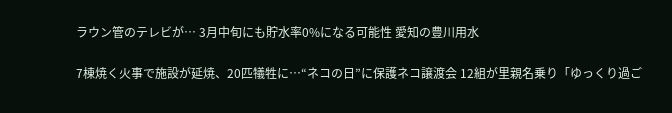ラウン管のテレビが… 3月中旬にも貯水率0%になる可能性 愛知の豊川用水

7棟焼く火事で施設が延焼、20匹犠牲に…“ネコの日”に保護ネコ譲渡会 12組が里親名乗り「ゆっくり過ご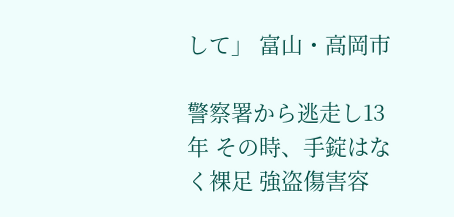して」 富山・高岡市

警察署から逃走し13年 その時、手錠はなく裸足 強盗傷害容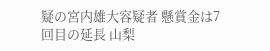疑の宮内雄大容疑者 懸賞金は7回目の延長 山梨